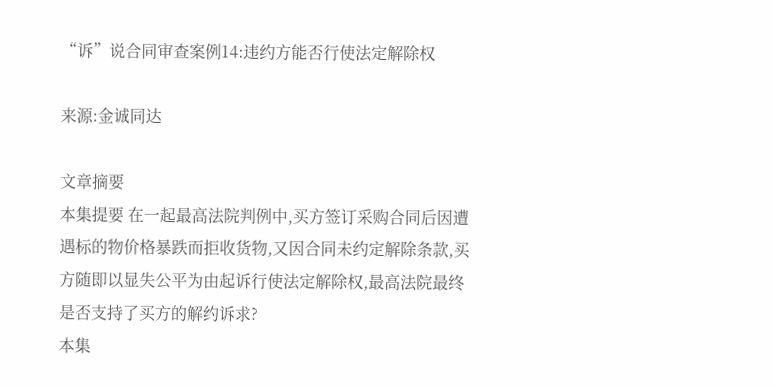“诉”说合同审查案例14:违约方能否行使法定解除权

来源:金诚同达

文章摘要
本集提要 在一起最高法院判例中,买方签订采购合同后因遭遇标的物价格暴跌而拒收货物,又因合同未约定解除条款,买方随即以显失公平为由起诉行使法定解除权,最高法院最终是否支持了买方的解约诉求?
本集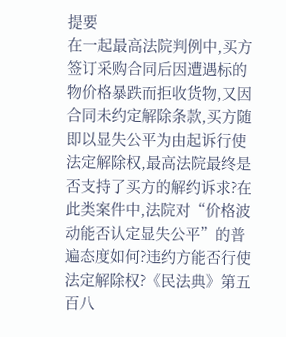提要
在一起最高法院判例中,买方签订采购合同后因遭遇标的物价格暴跌而拒收货物,又因合同未约定解除条款,买方随即以显失公平为由起诉行使法定解除权,最高法院最终是否支持了买方的解约诉求?在此类案件中,法院对“价格波动能否认定显失公平”的普遍态度如何?违约方能否行使法定解除权?《民法典》第五百八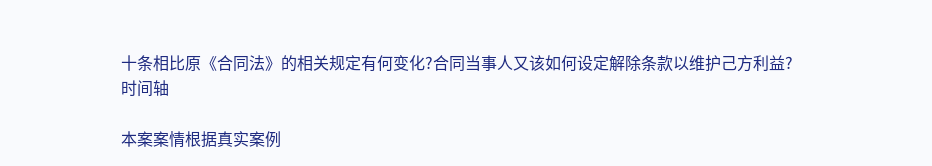十条相比原《合同法》的相关规定有何变化?合同当事人又该如何设定解除条款以维护己方利益?
时间轴

本案案情根据真实案例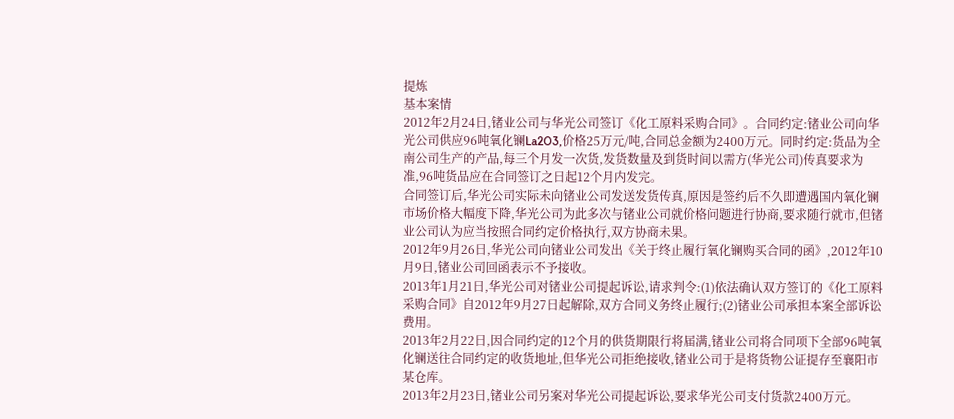提炼
基本案情
2012年2月24日,锗业公司与华光公司签订《化工原料采购合同》。合同约定:锗业公司向华光公司供应96吨氧化镧La2O3,价格25万元/吨,合同总金额为2400万元。同时约定:货品为全南公司生产的产品,每三个月发一次货,发货数量及到货时间以需方(华光公司)传真要求为准,96吨货品应在合同签订之日起12个月内发完。
合同签订后,华光公司实际未向锗业公司发送发货传真,原因是签约后不久即遭遇国内氧化镧市场价格大幅度下降,华光公司为此多次与锗业公司就价格问题进行协商,要求随行就市,但锗业公司认为应当按照合同约定价格执行,双方协商未果。
2012年9月26日,华光公司向锗业公司发出《关于终止履行氧化镧购买合同的函》,2012年10月9日,锗业公司回函表示不予接收。
2013年1月21日,华光公司对锗业公司提起诉讼,请求判令:(1)依法确认双方签订的《化工原料采购合同》自2012年9月27日起解除,双方合同义务终止履行;(2)锗业公司承担本案全部诉讼费用。
2013年2月22日,因合同约定的12个月的供货期限行将届满,锗业公司将合同项下全部96吨氧化镧送往合同约定的收货地址,但华光公司拒绝接收,锗业公司于是将货物公证提存至襄阳市某仓库。
2013年2月23日,锗业公司另案对华光公司提起诉讼,要求华光公司支付货款2400万元。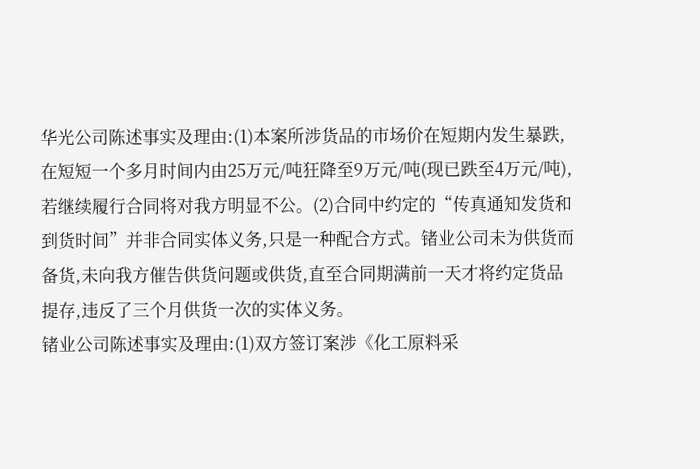华光公司陈述事实及理由:(1)本案所涉货品的市场价在短期内发生暴跌,在短短一个多月时间内由25万元/吨狂降至9万元/吨(现已跌至4万元/吨),若继续履行合同将对我方明显不公。(2)合同中约定的“传真通知发货和到货时间”并非合同实体义务,只是一种配合方式。锗业公司未为供货而备货,未向我方催告供货问题或供货,直至合同期满前一天才将约定货品提存,违反了三个月供货一次的实体义务。
锗业公司陈述事实及理由:(1)双方签订案涉《化工原料采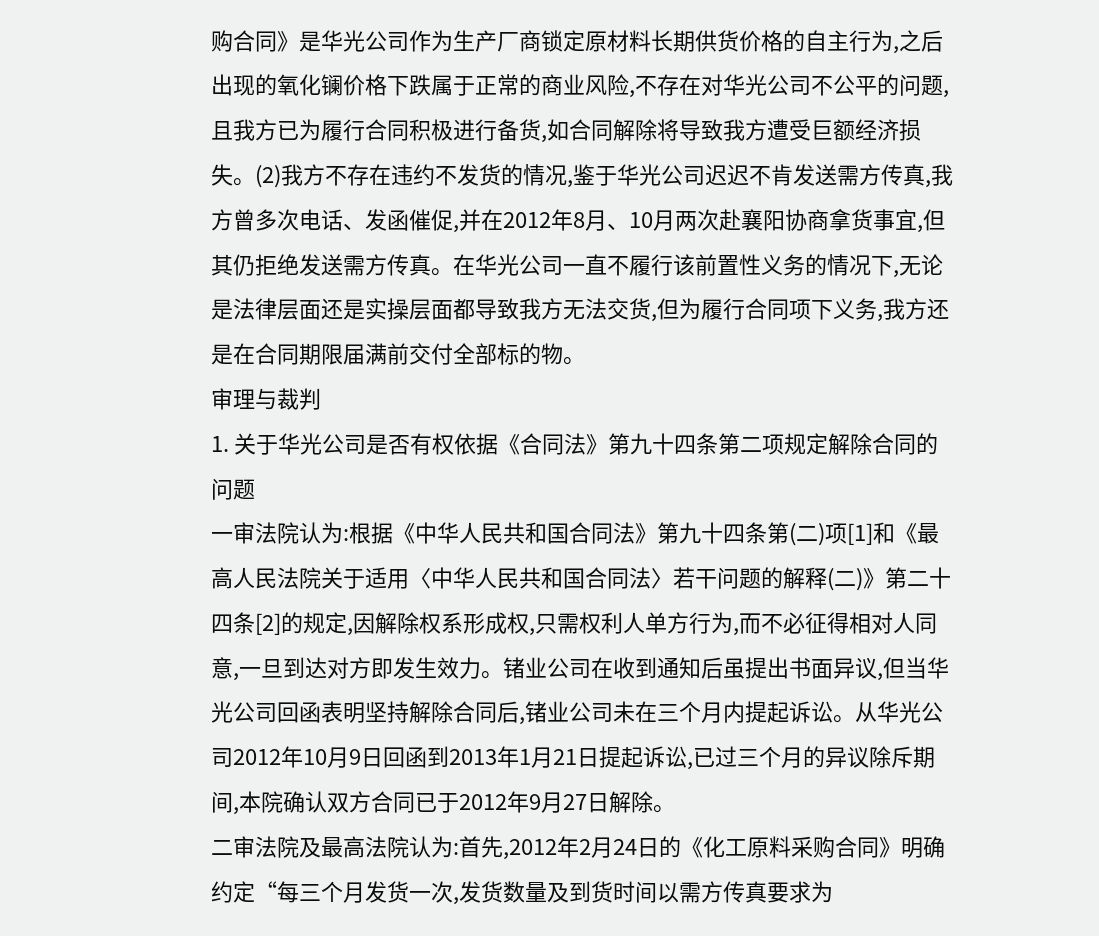购合同》是华光公司作为生产厂商锁定原材料长期供货价格的自主行为,之后出现的氧化镧价格下跌属于正常的商业风险,不存在对华光公司不公平的问题,且我方已为履行合同积极进行备货,如合同解除将导致我方遭受巨额经济损失。(2)我方不存在违约不发货的情况,鉴于华光公司迟迟不肯发送需方传真,我方曾多次电话、发函催促,并在2012年8月、10月两次赴襄阳协商拿货事宜,但其仍拒绝发送需方传真。在华光公司一直不履行该前置性义务的情况下,无论是法律层面还是实操层面都导致我方无法交货,但为履行合同项下义务,我方还是在合同期限届满前交付全部标的物。
审理与裁判
1. 关于华光公司是否有权依据《合同法》第九十四条第二项规定解除合同的问题
一审法院认为:根据《中华人民共和国合同法》第九十四条第(二)项[1]和《最高人民法院关于适用〈中华人民共和国合同法〉若干问题的解释(二)》第二十四条[2]的规定,因解除权系形成权,只需权利人单方行为,而不必征得相对人同意,一旦到达对方即发生效力。锗业公司在收到通知后虽提出书面异议,但当华光公司回函表明坚持解除合同后,锗业公司未在三个月内提起诉讼。从华光公司2012年10月9日回函到2013年1月21日提起诉讼,已过三个月的异议除斥期间,本院确认双方合同已于2012年9月27日解除。
二审法院及最高法院认为:首先,2012年2月24日的《化工原料采购合同》明确约定“每三个月发货一次,发货数量及到货时间以需方传真要求为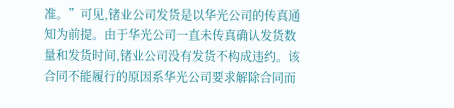准。”可见,锗业公司发货是以华光公司的传真通知为前提。由于华光公司一直未传真确认发货数量和发货时间,锗业公司没有发货不构成违约。该合同不能履行的原因系华光公司要求解除合同而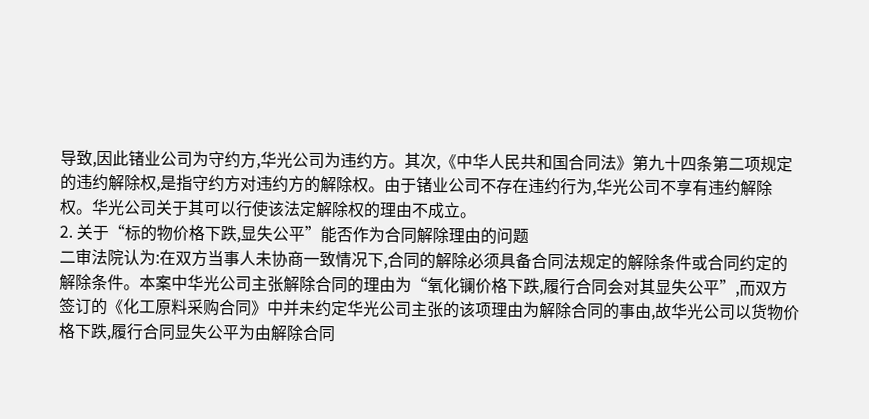导致,因此锗业公司为守约方,华光公司为违约方。其次,《中华人民共和国合同法》第九十四条第二项规定的违约解除权,是指守约方对违约方的解除权。由于锗业公司不存在违约行为,华光公司不享有违约解除权。华光公司关于其可以行使该法定解除权的理由不成立。
2. 关于“标的物价格下跌,显失公平”能否作为合同解除理由的问题
二审法院认为:在双方当事人未协商一致情况下,合同的解除必须具备合同法规定的解除条件或合同约定的解除条件。本案中华光公司主张解除合同的理由为“氧化镧价格下跌,履行合同会对其显失公平”,而双方签订的《化工原料采购合同》中并未约定华光公司主张的该项理由为解除合同的事由,故华光公司以货物价格下跌,履行合同显失公平为由解除合同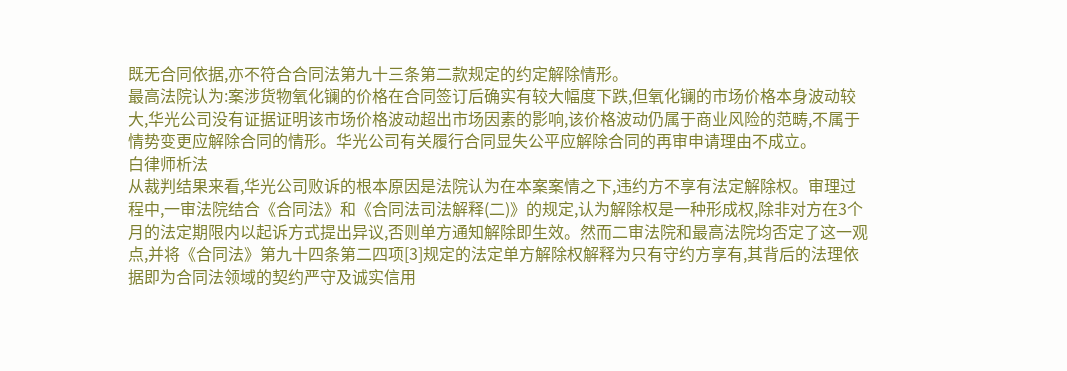既无合同依据,亦不符合合同法第九十三条第二款规定的约定解除情形。
最高法院认为:案涉货物氧化镧的价格在合同签订后确实有较大幅度下跌,但氧化镧的市场价格本身波动较大,华光公司没有证据证明该市场价格波动超出市场因素的影响,该价格波动仍属于商业风险的范畴,不属于情势变更应解除合同的情形。华光公司有关履行合同显失公平应解除合同的再审申请理由不成立。
白律师析法
从裁判结果来看,华光公司败诉的根本原因是法院认为在本案案情之下,违约方不享有法定解除权。审理过程中,一审法院结合《合同法》和《合同法司法解释(二)》的规定,认为解除权是一种形成权,除非对方在3个月的法定期限内以起诉方式提出异议,否则单方通知解除即生效。然而二审法院和最高法院均否定了这一观点,并将《合同法》第九十四条第二四项[3]规定的法定单方解除权解释为只有守约方享有,其背后的法理依据即为合同法领域的契约严守及诚实信用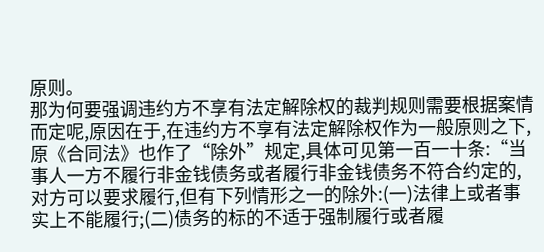原则。
那为何要强调违约方不享有法定解除权的裁判规则需要根据案情而定呢,原因在于,在违约方不享有法定解除权作为一般原则之下,原《合同法》也作了“除外”规定,具体可见第一百一十条:“当事人一方不履行非金钱债务或者履行非金钱债务不符合约定的,对方可以要求履行,但有下列情形之一的除外:(一)法律上或者事实上不能履行;(二)债务的标的不适于强制履行或者履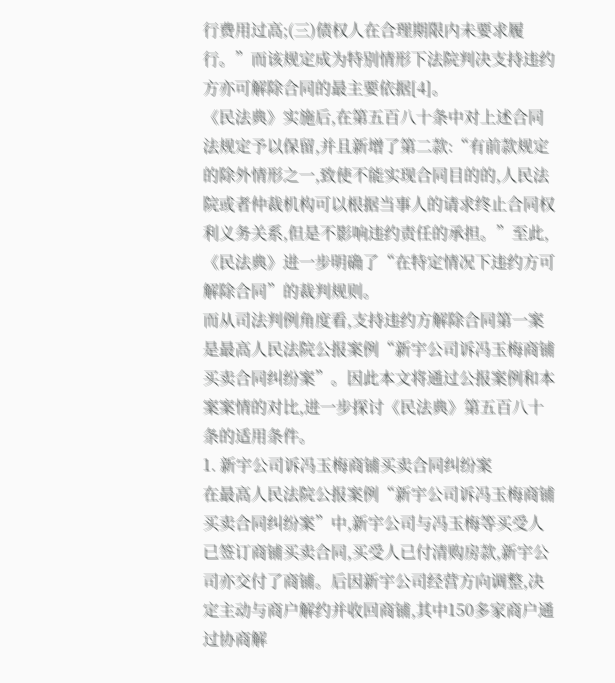行费用过高;(三)债权人在合理期限内未要求履行。”而该规定成为特别情形下法院判决支持违约方亦可解除合同的最主要依据[4]。
《民法典》实施后,在第五百八十条中对上述合同法规定予以保留,并且新增了第二款:“有前款规定的除外情形之一,致使不能实现合同目的的,人民法院或者仲裁机构可以根据当事人的请求终止合同权利义务关系,但是不影响违约责任的承担。”至此,《民法典》进一步明确了“在特定情况下违约方可解除合同”的裁判规则。
而从司法判例角度看,支持违约方解除合同第一案是最高人民法院公报案例“新宇公司诉冯玉梅商铺买卖合同纠纷案”。因此本文将通过公报案例和本案案情的对比,进一步探讨《民法典》第五百八十条的适用条件。
1. 新宇公司诉冯玉梅商铺买卖合同纠纷案
在最高人民法院公报案例“新宇公司诉冯玉梅商铺买卖合同纠纷案”中,新宇公司与冯玉梅等买受人已签订商铺买卖合同,买受人已付清购房款,新宇公司亦交付了商铺。后因新宇公司经营方向调整,决定主动与商户解约并收回商铺,其中150多家商户通过协商解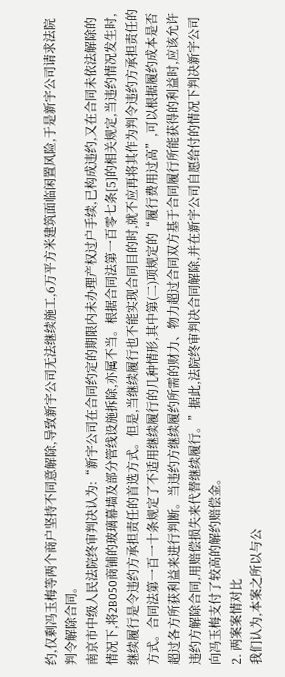约,仅剩冯玉梅等两个商户坚持不同意解除,导致新宇公司无法继续施工,6万平方米建筑面临闲置风险,于是新宇公司请求法院判令解除合同。
南京市中级人民法院终审判决认为:“新宇公司在合同约定的期限内未办理产权过户手续,已构成违约,又在合同未依法解除的情况下,将2B050商铺的玻璃幕墙及部分管线设施拆除,亦属不当。根据合同法第一百零七条[5]的相关规定,当违约情况发生时,继续履行是令违约方承担责任的首选方式。但是,当继续履行也不能实现合同目的时,就不应再将其作为判令违约方承担责任的方式。合同法第一百一十条规定了不适用继续履行的几种情形,其中第(二)项规定的“履行费用过高”,可以根据履约成本是否超过各方所获利益来进行判断。当违约方继续履约所需的财力、物力超过合同双方基于合同履行所能获得的利益时,应该允许违约方解除合同,用赔偿损失来代替继续履行。”据此,法院终审判决合同解除,并在新宇公司自愿给付的情况下判决新宇公司向冯玉梅支付了较高的解约赔偿金。
2. 两案案情对比
我们认为,本案之所以与公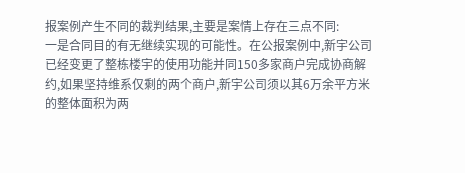报案例产生不同的裁判结果,主要是案情上存在三点不同:
一是合同目的有无继续实现的可能性。在公报案例中,新宇公司已经变更了整栋楼宇的使用功能并同150多家商户完成协商解约,如果坚持维系仅剩的两个商户,新宇公司须以其6万余平方米的整体面积为两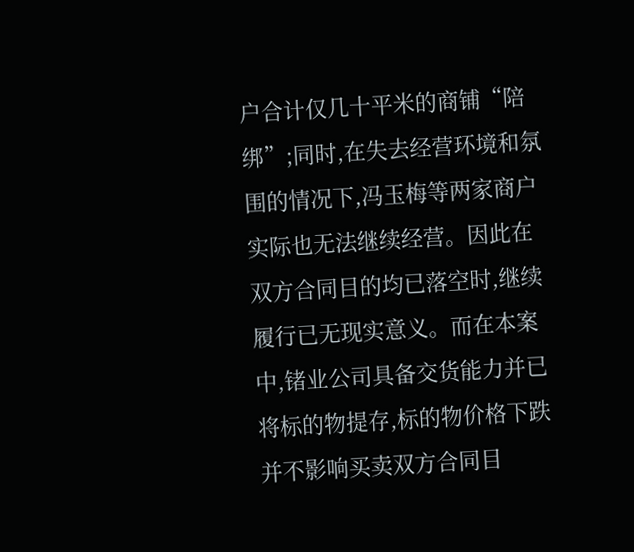户合计仅几十平米的商铺“陪绑”;同时,在失去经营环境和氛围的情况下,冯玉梅等两家商户实际也无法继续经营。因此在双方合同目的均已落空时,继续履行已无现实意义。而在本案中,锗业公司具备交货能力并已将标的物提存,标的物价格下跌并不影响买卖双方合同目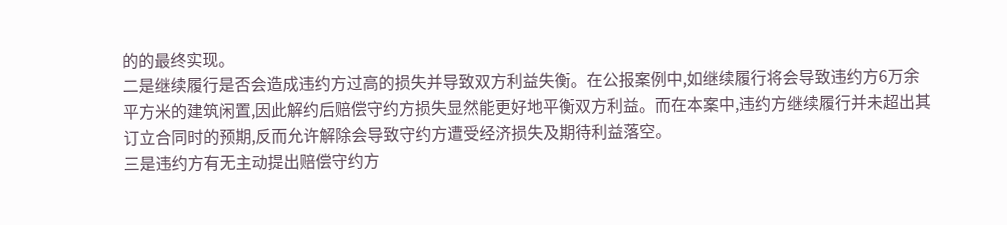的的最终实现。
二是继续履行是否会造成违约方过高的损失并导致双方利益失衡。在公报案例中,如继续履行将会导致违约方6万余平方米的建筑闲置,因此解约后赔偿守约方损失显然能更好地平衡双方利益。而在本案中,违约方继续履行并未超出其订立合同时的预期,反而允许解除会导致守约方遭受经济损失及期待利益落空。
三是违约方有无主动提出赔偿守约方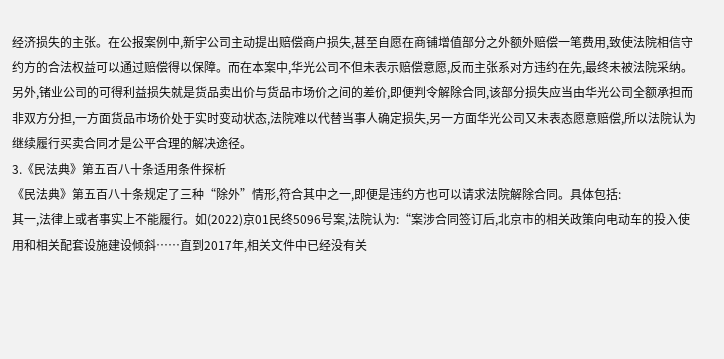经济损失的主张。在公报案例中,新宇公司主动提出赔偿商户损失,甚至自愿在商铺增值部分之外额外赔偿一笔费用,致使法院相信守约方的合法权益可以通过赔偿得以保障。而在本案中,华光公司不但未表示赔偿意愿,反而主张系对方违约在先,最终未被法院采纳。另外,锗业公司的可得利益损失就是货品卖出价与货品市场价之间的差价,即便判令解除合同,该部分损失应当由华光公司全额承担而非双方分担,一方面货品市场价处于实时变动状态,法院难以代替当事人确定损失,另一方面华光公司又未表态愿意赔偿,所以法院认为继续履行买卖合同才是公平合理的解决途径。
3.《民法典》第五百八十条适用条件探析
《民法典》第五百八十条规定了三种“除外”情形,符合其中之一,即便是违约方也可以请求法院解除合同。具体包括:
其一,法律上或者事实上不能履行。如(2022)京01民终5096号案,法院认为:“案涉合同签订后,北京市的相关政策向电动车的投入使用和相关配套设施建设倾斜……直到2017年,相关文件中已经没有关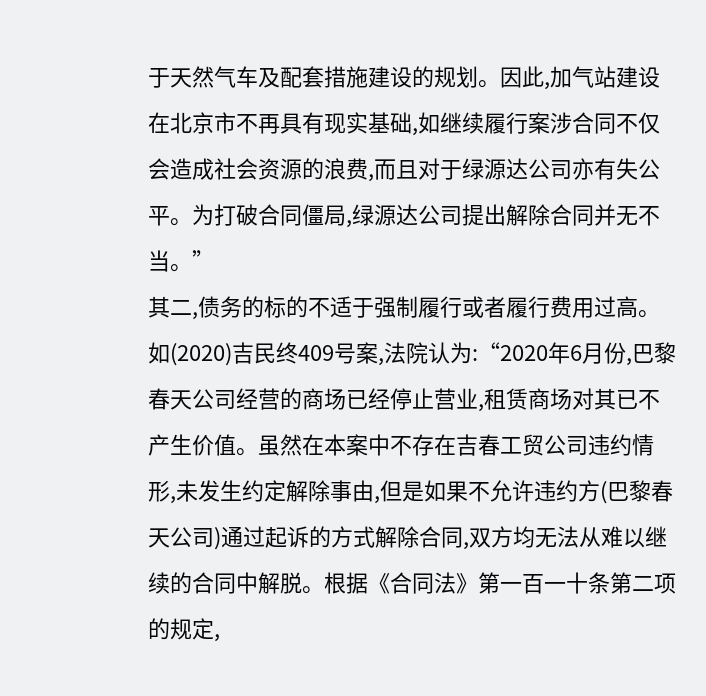于天然气车及配套措施建设的规划。因此,加气站建设在北京市不再具有现实基础,如继续履行案涉合同不仅会造成社会资源的浪费,而且对于绿源达公司亦有失公平。为打破合同僵局,绿源达公司提出解除合同并无不当。”
其二,债务的标的不适于强制履行或者履行费用过高。如(2020)吉民终409号案,法院认为:“2020年6月份,巴黎春天公司经营的商场已经停止营业,租赁商场对其已不产生价值。虽然在本案中不存在吉春工贸公司违约情形,未发生约定解除事由,但是如果不允许违约方(巴黎春天公司)通过起诉的方式解除合同,双方均无法从难以继续的合同中解脱。根据《合同法》第一百一十条第二项的规定,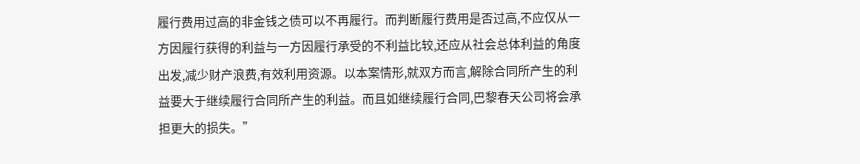履行费用过高的非金钱之债可以不再履行。而判断履行费用是否过高,不应仅从一方因履行获得的利益与一方因履行承受的不利益比较,还应从社会总体利益的角度出发,减少财产浪费,有效利用资源。以本案情形,就双方而言,解除合同所产生的利益要大于继续履行合同所产生的利益。而且如继续履行合同,巴黎春天公司将会承担更大的损失。”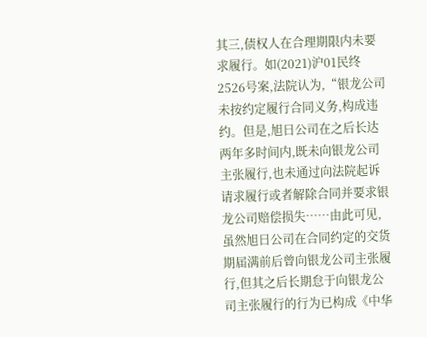其三,债权人在合理期限内未要求履行。如(2021)沪01民终2526号案,法院认为,“银龙公司未按约定履行合同义务,构成违约。但是,旭日公司在之后长达两年多时间内,既未向银龙公司主张履行,也未通过向法院起诉请求履行或者解除合同并要求银龙公司赔偿损失……由此可见,虽然旭日公司在合同约定的交货期届满前后曾向银龙公司主张履行,但其之后长期怠于向银龙公司主张履行的行为已构成《中华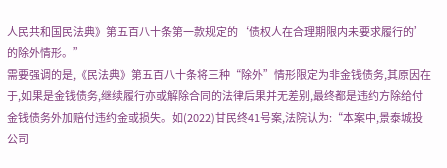人民共和国民法典》第五百八十条第一款规定的‘债权人在合理期限内未要求履行的’的除外情形。”
需要强调的是,《民法典》第五百八十条将三种“除外”情形限定为非金钱债务,其原因在于,如果是金钱债务,继续履行亦或解除合同的法律后果并无差别,最终都是违约方除给付金钱债务外加赔付违约金或损失。如(2022)甘民终41号案,法院认为:“本案中,景泰城投公司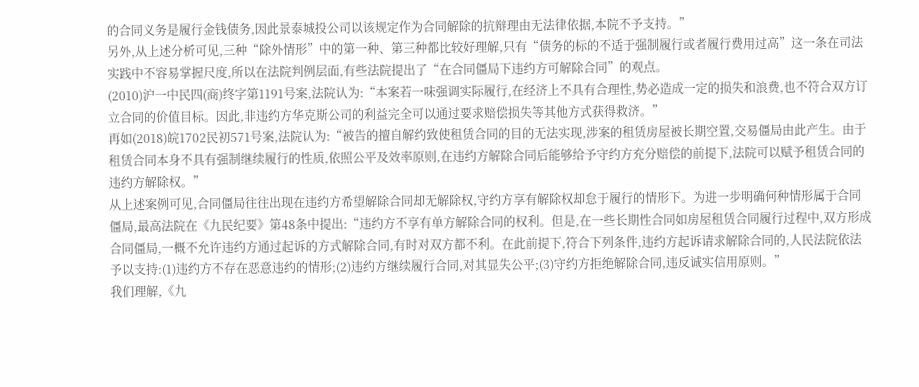的合同义务是履行金钱债务,因此景泰城投公司以该规定作为合同解除的抗辩理由无法律依据,本院不予支持。”
另外,从上述分析可见,三种“除外情形”中的第一种、第三种都比较好理解,只有“债务的标的不适于强制履行或者履行费用过高”这一条在司法实践中不容易掌握尺度,所以在法院判例层面,有些法院提出了“在合同僵局下违约方可解除合同”的观点。
(2010)沪一中民四(商)终字第1191号案,法院认为:“本案若一味强调实际履行,在经济上不具有合理性,势必造成一定的损失和浪费,也不符合双方订立合同的价值目标。因此,非违约方华克斯公司的利益完全可以通过要求赔偿损失等其他方式获得救济。”
再如(2018)皖1702民初571号案,法院认为:“被告的擅自解约致使租赁合同的目的无法实现,涉案的租赁房屋被长期空置,交易僵局由此产生。由于租赁合同本身不具有强制继续履行的性质,依照公平及效率原则,在违约方解除合同后能够给予守约方充分赔偿的前提下,法院可以赋予租赁合同的违约方解除权。”
从上述案例可见,合同僵局往往出现在违约方希望解除合同却无解除权,守约方享有解除权却怠于履行的情形下。为进一步明确何种情形属于合同僵局,最高法院在《九民纪要》第48条中提出:“违约方不享有单方解除合同的权利。但是,在一些长期性合同如房屋租赁合同履行过程中,双方形成合同僵局,一概不允许违约方通过起诉的方式解除合同,有时对双方都不利。在此前提下,符合下列条件,违约方起诉请求解除合同的,人民法院依法予以支持:(1)违约方不存在恶意违约的情形;(2)违约方继续履行合同,对其显失公平;(3)守约方拒绝解除合同,违反诚实信用原则。”
我们理解,《九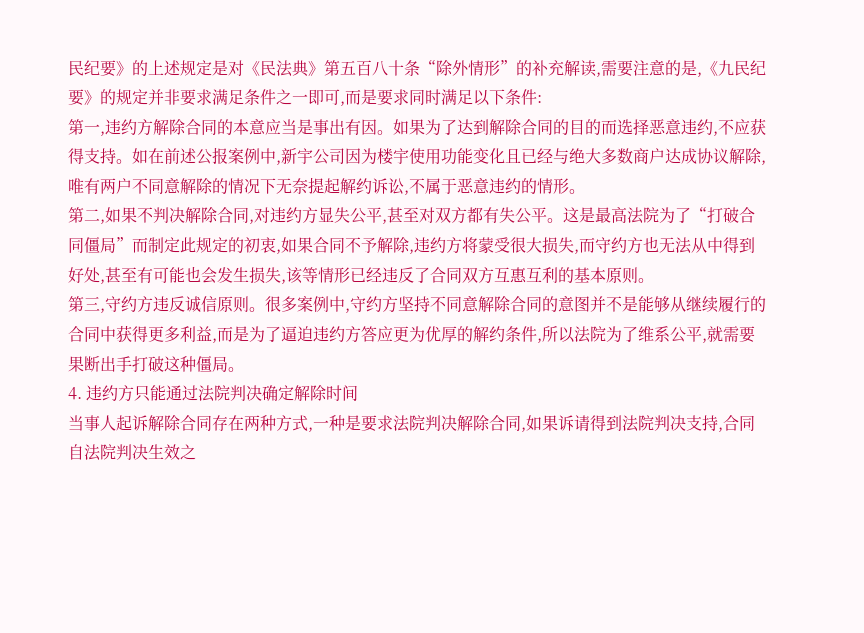民纪要》的上述规定是对《民法典》第五百八十条“除外情形”的补充解读,需要注意的是,《九民纪要》的规定并非要求满足条件之一即可,而是要求同时满足以下条件:
第一,违约方解除合同的本意应当是事出有因。如果为了达到解除合同的目的而选择恶意违约,不应获得支持。如在前述公报案例中,新宇公司因为楼宇使用功能变化且已经与绝大多数商户达成协议解除,唯有两户不同意解除的情况下无奈提起解约诉讼,不属于恶意违约的情形。
第二,如果不判决解除合同,对违约方显失公平,甚至对双方都有失公平。这是最高法院为了“打破合同僵局”而制定此规定的初衷,如果合同不予解除,违约方将蒙受很大损失,而守约方也无法从中得到好处,甚至有可能也会发生损失,该等情形已经违反了合同双方互惠互利的基本原则。
第三,守约方违反诚信原则。很多案例中,守约方坚持不同意解除合同的意图并不是能够从继续履行的合同中获得更多利益,而是为了逼迫违约方答应更为优厚的解约条件,所以法院为了维系公平,就需要果断出手打破这种僵局。
4. 违约方只能通过法院判决确定解除时间
当事人起诉解除合同存在两种方式,一种是要求法院判决解除合同,如果诉请得到法院判决支持,合同自法院判决生效之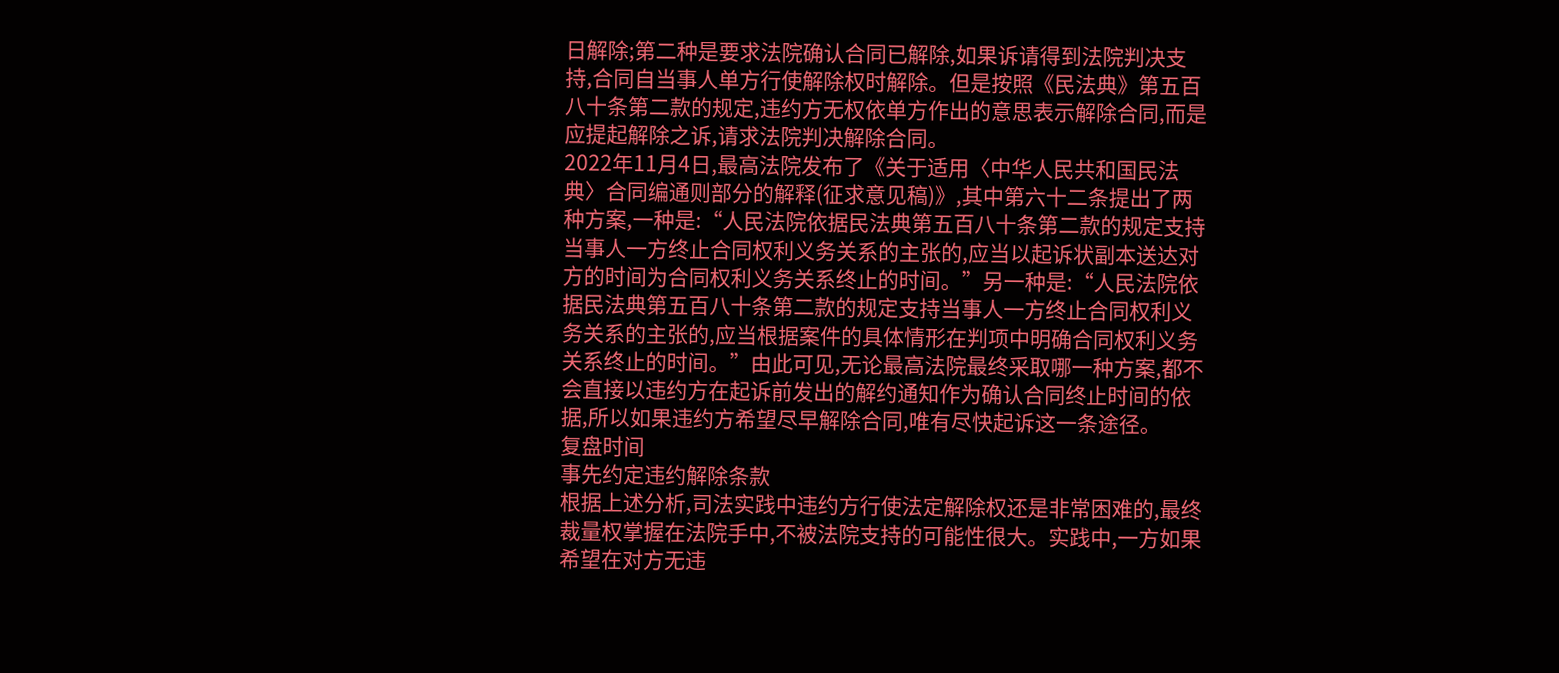日解除;第二种是要求法院确认合同已解除,如果诉请得到法院判决支持,合同自当事人单方行使解除权时解除。但是按照《民法典》第五百八十条第二款的规定,违约方无权依单方作出的意思表示解除合同,而是应提起解除之诉,请求法院判决解除合同。
2022年11月4日,最高法院发布了《关于适用〈中华人民共和国民法典〉合同编通则部分的解释(征求意见稿)》,其中第六十二条提出了两种方案,一种是:“人民法院依据民法典第五百八十条第二款的规定支持当事人一方终止合同权利义务关系的主张的,应当以起诉状副本送达对方的时间为合同权利义务关系终止的时间。”另一种是:“人民法院依据民法典第五百八十条第二款的规定支持当事人一方终止合同权利义务关系的主张的,应当根据案件的具体情形在判项中明确合同权利义务关系终止的时间。”由此可见,无论最高法院最终采取哪一种方案,都不会直接以违约方在起诉前发出的解约通知作为确认合同终止时间的依据,所以如果违约方希望尽早解除合同,唯有尽快起诉这一条途径。
复盘时间
事先约定违约解除条款
根据上述分析,司法实践中违约方行使法定解除权还是非常困难的,最终裁量权掌握在法院手中,不被法院支持的可能性很大。实践中,一方如果希望在对方无违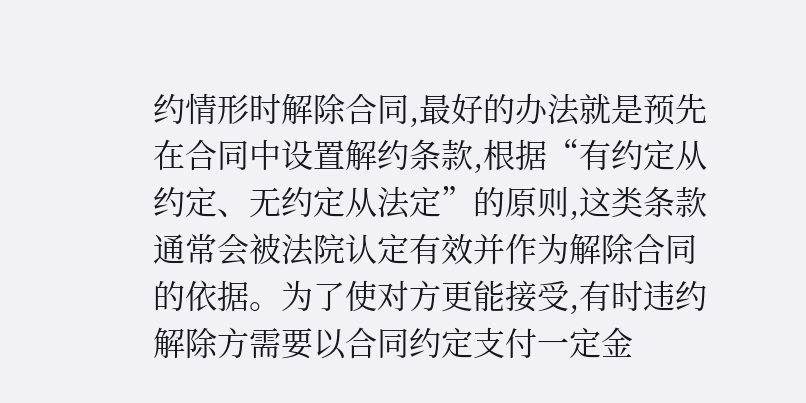约情形时解除合同,最好的办法就是预先在合同中设置解约条款,根据“有约定从约定、无约定从法定”的原则,这类条款通常会被法院认定有效并作为解除合同的依据。为了使对方更能接受,有时违约解除方需要以合同约定支付一定金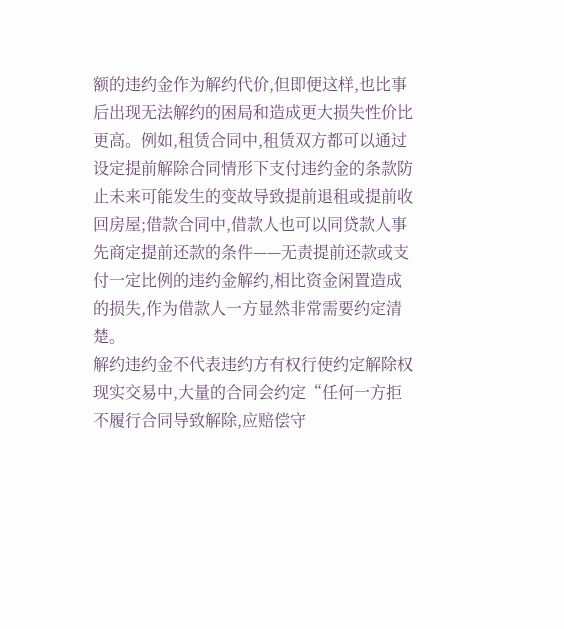额的违约金作为解约代价,但即便这样,也比事后出现无法解约的困局和造成更大损失性价比更高。例如,租赁合同中,租赁双方都可以通过设定提前解除合同情形下支付违约金的条款防止未来可能发生的变故导致提前退租或提前收回房屋;借款合同中,借款人也可以同贷款人事先商定提前还款的条件——无责提前还款或支付一定比例的违约金解约,相比资金闲置造成的损失,作为借款人一方显然非常需要约定清楚。
解约违约金不代表违约方有权行使约定解除权
现实交易中,大量的合同会约定“任何一方拒不履行合同导致解除,应赔偿守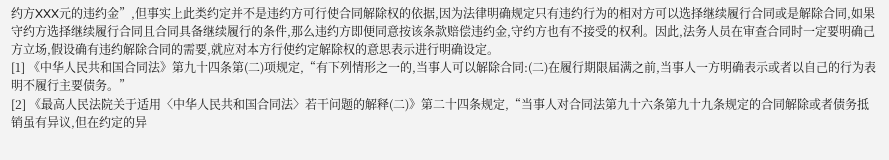约方XXX元的违约金”,但事实上此类约定并不是违约方可行使合同解除权的依据,因为法律明确规定只有违约行为的相对方可以选择继续履行合同或是解除合同,如果守约方选择继续履行合同且合同具备继续履行的条件,那么违约方即便同意按该条款赔偿违约金,守约方也有不接受的权利。因此,法务人员在审查合同时一定要明确己方立场,假设确有违约解除合同的需要,就应对本方行使约定解除权的意思表示进行明确设定。
[1] 《中华人民共和国合同法》第九十四条第(二)项规定,“有下列情形之一的,当事人可以解除合同:(二)在履行期限届满之前,当事人一方明确表示或者以自己的行为表明不履行主要债务。”
[2] 《最高人民法院关于适用〈中华人民共和国合同法〉若干问题的解释(二)》第二十四条规定,“当事人对合同法第九十六条第九十九条规定的合同解除或者债务抵销虽有异议,但在约定的异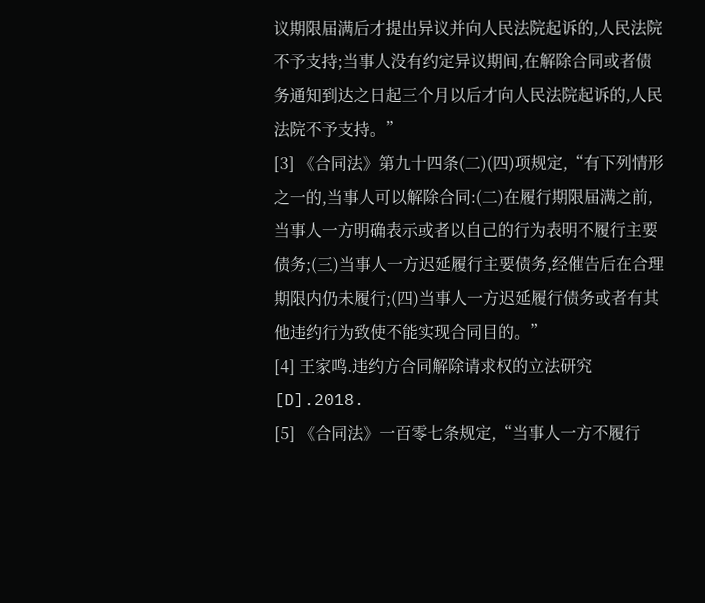议期限届满后才提出异议并向人民法院起诉的,人民法院不予支持;当事人没有约定异议期间,在解除合同或者债务通知到达之日起三个月以后才向人民法院起诉的,人民法院不予支持。”
[3] 《合同法》第九十四条(二)(四)项规定,“有下列情形之一的,当事人可以解除合同:(二)在履行期限届满之前,当事人一方明确表示或者以自己的行为表明不履行主要债务;(三)当事人一方迟延履行主要债务,经催告后在合理期限内仍未履行;(四)当事人一方迟延履行债务或者有其他违约行为致使不能实现合同目的。”
[4] 王家鸣.违约方合同解除请求权的立法研究[D].2018.
[5] 《合同法》一百零七条规定,“当事人一方不履行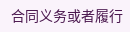合同义务或者履行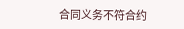合同义务不符合约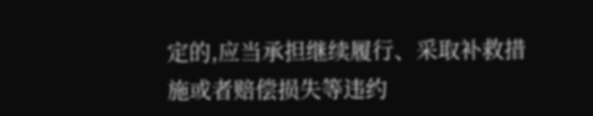定的,应当承担继续履行、采取补救措施或者赔偿损失等违约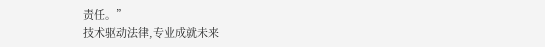责任。”
技术驱动法律,专业成就未来